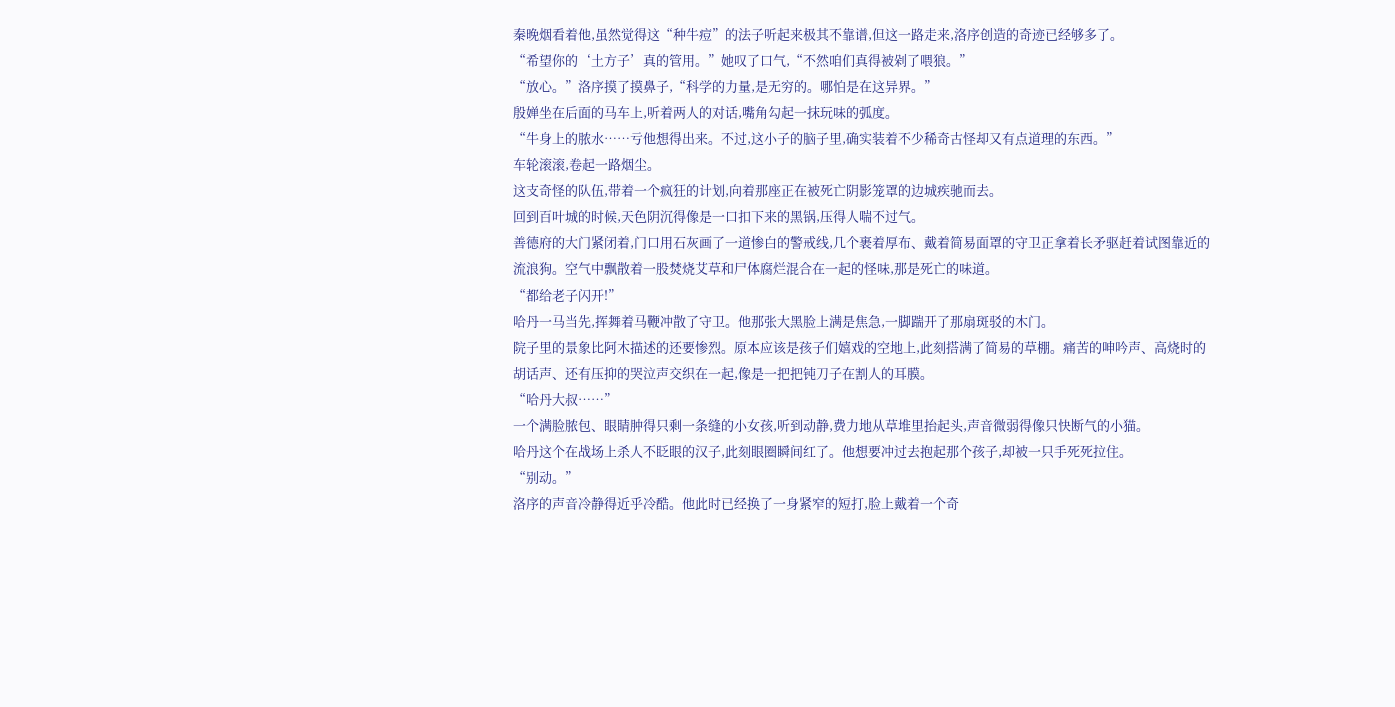秦晚烟看着他,虽然觉得这“种牛痘”的法子听起来极其不靠谱,但这一路走来,洛序创造的奇迹已经够多了。
“希望你的‘土方子’真的管用。”她叹了口气,“不然咱们真得被剁了喂狼。”
“放心。”洛序摸了摸鼻子,“科学的力量,是无穷的。哪怕是在这异界。”
殷婵坐在后面的马车上,听着两人的对话,嘴角勾起一抹玩味的弧度。
“牛身上的脓水……亏他想得出来。不过,这小子的脑子里,确实装着不少稀奇古怪却又有点道理的东西。”
车轮滚滚,卷起一路烟尘。
这支奇怪的队伍,带着一个疯狂的计划,向着那座正在被死亡阴影笼罩的边城疾驰而去。
回到百叶城的时候,天色阴沉得像是一口扣下来的黑锅,压得人喘不过气。
善德府的大门紧闭着,门口用石灰画了一道惨白的警戒线,几个裹着厚布、戴着简易面罩的守卫正拿着长矛驱赶着试图靠近的流浪狗。空气中飘散着一股焚烧艾草和尸体腐烂混合在一起的怪味,那是死亡的味道。
“都给老子闪开!”
哈丹一马当先,挥舞着马鞭冲散了守卫。他那张大黑脸上满是焦急,一脚踹开了那扇斑驳的木门。
院子里的景象比阿木描述的还要惨烈。原本应该是孩子们嬉戏的空地上,此刻搭满了简易的草棚。痛苦的呻吟声、高烧时的胡话声、还有压抑的哭泣声交织在一起,像是一把把钝刀子在割人的耳膜。
“哈丹大叔……”
一个满脸脓包、眼睛肿得只剩一条缝的小女孩,听到动静,费力地从草堆里抬起头,声音微弱得像只快断气的小猫。
哈丹这个在战场上杀人不眨眼的汉子,此刻眼圈瞬间红了。他想要冲过去抱起那个孩子,却被一只手死死拉住。
“别动。”
洛序的声音冷静得近乎冷酷。他此时已经换了一身紧窄的短打,脸上戴着一个奇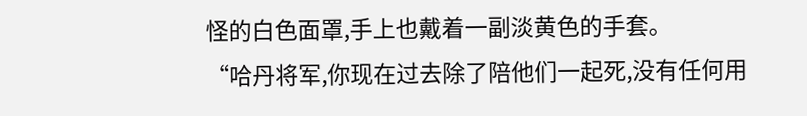怪的白色面罩,手上也戴着一副淡黄色的手套。
“哈丹将军,你现在过去除了陪他们一起死,没有任何用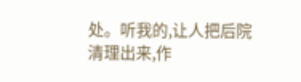处。听我的,让人把后院清理出来,作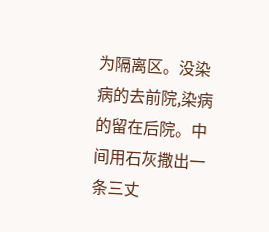为隔离区。没染病的去前院,染病的留在后院。中间用石灰撒出一条三丈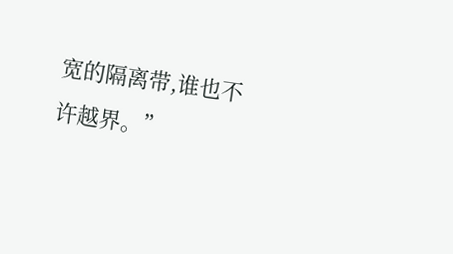宽的隔离带,谁也不许越界。”